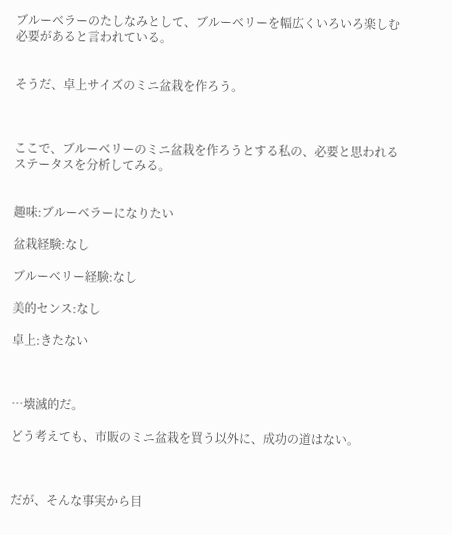ブルーベラーのたしなみとして、ブルーベリーを幅広くいろいろ楽しむ必要があると言われている。


そうだ、卓上サイズのミニ盆栽を作ろう。



ここで、ブルーベリーのミニ盆栽を作ろうとする私の、必要と思われるステータスを分析してみる。


趣味:ブルーベラーになりたい

盆栽経験:なし

ブルーベリー経験:なし

美的センス:なし

卓上:きたない



…壊滅的だ。

どう考えても、市販のミニ盆栽を買う以外に、成功の道はない。



だが、そんな事実から目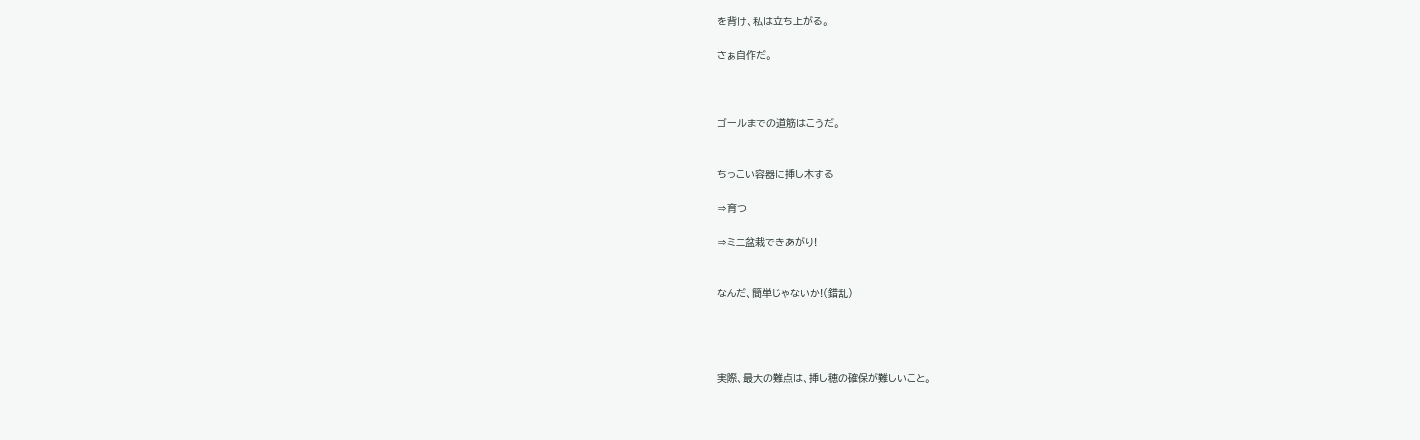を背け、私は立ち上がる。

さぁ自作だ。



ゴールまでの道筋はこうだ。


ちっこい容器に挿し木する

⇒育つ

⇒ミニ盆栽できあがり!


なんだ、簡単じゃないか!(錯乱)




実際、最大の難点は、挿し穂の確保が難しいこと。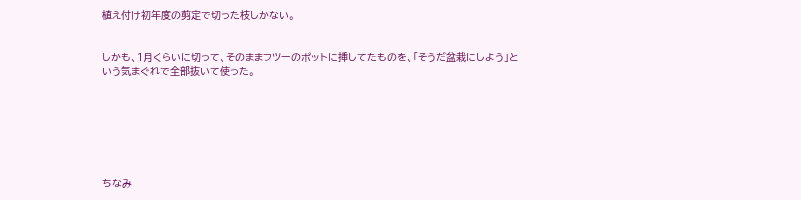植え付け初年度の剪定で切った枝しかない。


しかも、1月くらいに切って、そのままフツーのポットに挿してたものを、「そうだ盆栽にしよう」という気まぐれで全部抜いて使った。







ちなみ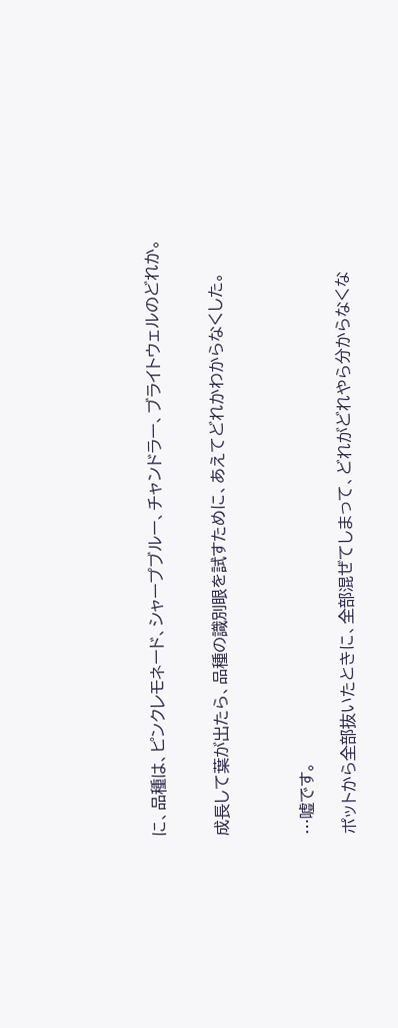に、品種は、ピンクレモネード、シャープブルー、チャンドラー、ブライトウェルのどれか。


成長して葉が出たら、品種の識別眼を試すために、あえてどれかわからなくした。



…嘘です。

ポットから全部抜いたときに、全部混ぜてしまって、どれがどれやら分からなくな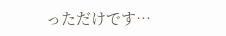っただけです…